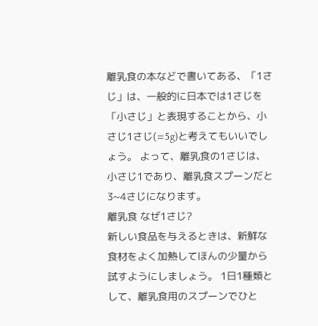離乳食の本などで書いてある、「1さじ」は、一般的に日本では1さじを「小さじ」と表現することから、小さじ1さじ(=5g)と考えてもいいでしょう。 よって、離乳食の1さじは、小さじ1であり、離乳食スプーンだと3~4さじになります。
離乳食 なぜ1さじ?
新しい食品を与えるときは、新鮮な食材をよく加熱してほんの少量から試すようにしましょう。 1日1種類として、離乳食用のスプーンでひと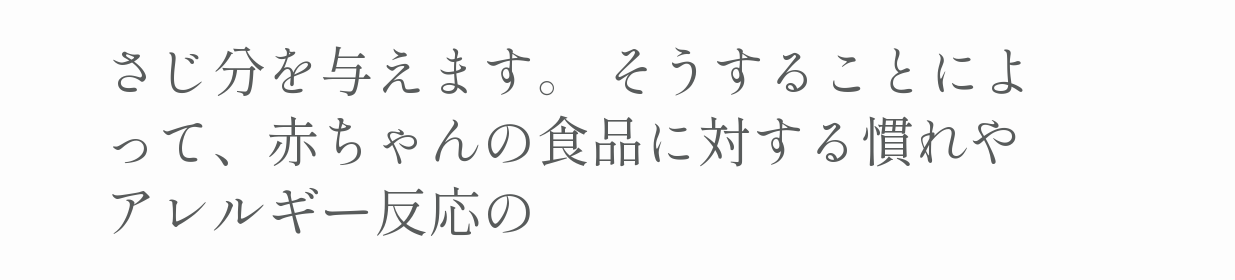さじ分を与えます。 そうすることによって、赤ちゃんの食品に対する慣れやアレルギー反応の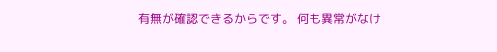有無が確認できるからです。 何も異常がなけ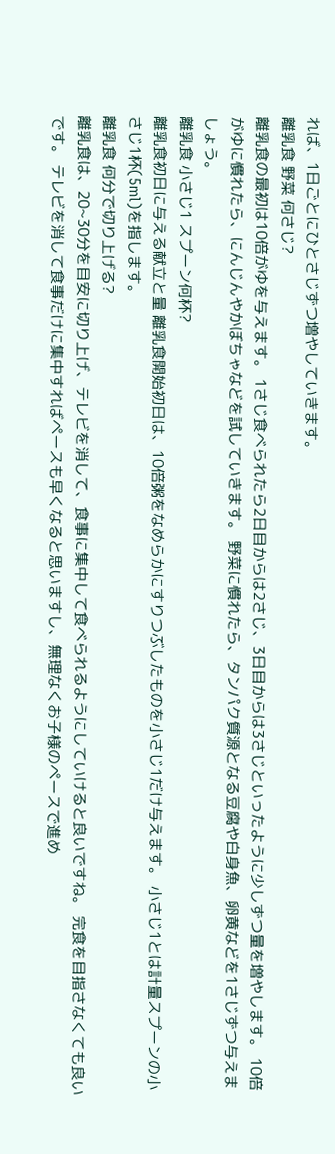れば、1日ごとにひとさじずつ増やしていきます。
離乳食 野菜 何さじ?
離乳食の最初は10倍がゆを与えます。 1さじ食べられたら2日目からは2さじ、3日目からは3さじといったように少しずつ量を増やします。 10倍がゆに慣れたら、にんじんやかぼちゃなどを試していきます。 野菜に慣れたら、タンパク質源となる豆腐や白身魚、卵黄などを1さじずつ与えましょう。
離乳食 小さじ1 スプーン何杯?
離乳食初日に与える献立と量 離乳食開始初日は、10倍粥をなめらかにすりつぶしたものを小さじ1だけ与えます。 小さじ1とは計量スプーンの小さじ1杯(5ml)を指します。
離乳食 何分で切り上げる?
離乳食は、20~30分を目安に切り上げ、テレビを消して、食事に集中して食べられるようにしていけると良いですね。 完食を目指さなくても良いです。 テレビを消して食事だけに集中すればペースも早くなると思いますし、無理なくお子様のペースで進め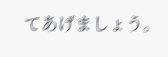てあげましょう。